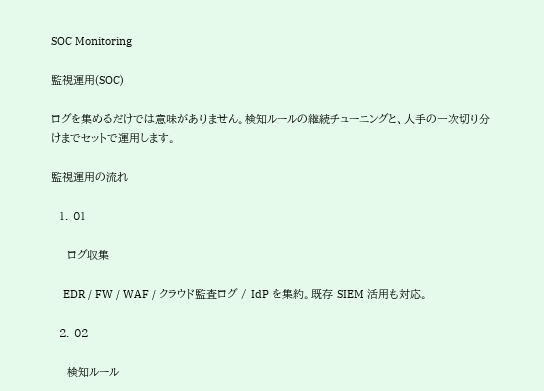SOC Monitoring

監視運用(SOC)

ログを集めるだけでは意味がありません。検知ルールの継続チューニングと、人手の一次切り分けまでセットで運用します。

監視運用の流れ

  1. 01

    ログ収集

    EDR / FW / WAF / クラウド監査ログ / IdP を集約。既存 SIEM 活用も対応。

  2. 02

    検知ルール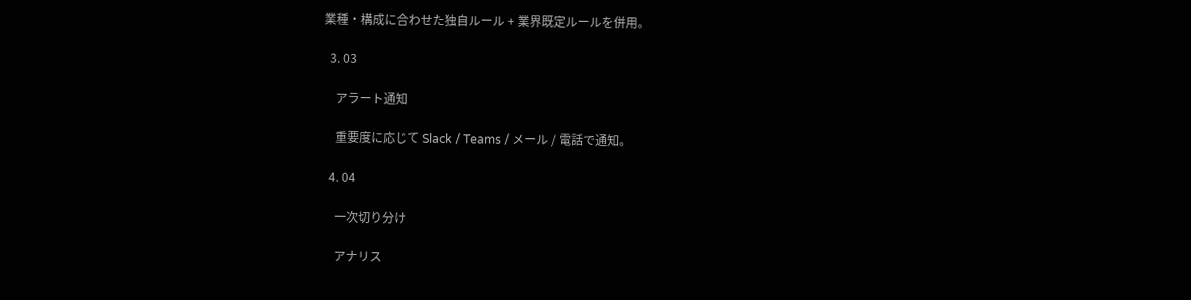業種・構成に合わせた独自ルール + 業界既定ルールを併用。

  3. 03

    アラート通知

    重要度に応じて Slack / Teams / メール / 電話で通知。

  4. 04

    一次切り分け

    アナリス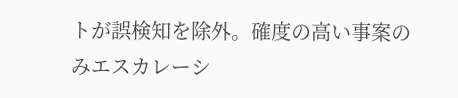トが誤検知を除外。確度の高い事案のみエスカレーシ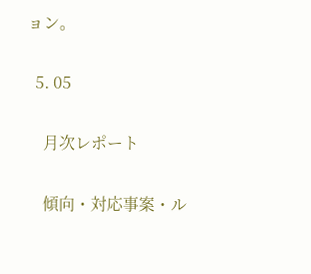ョン。

  5. 05

    月次レポート

    傾向・対応事案・ル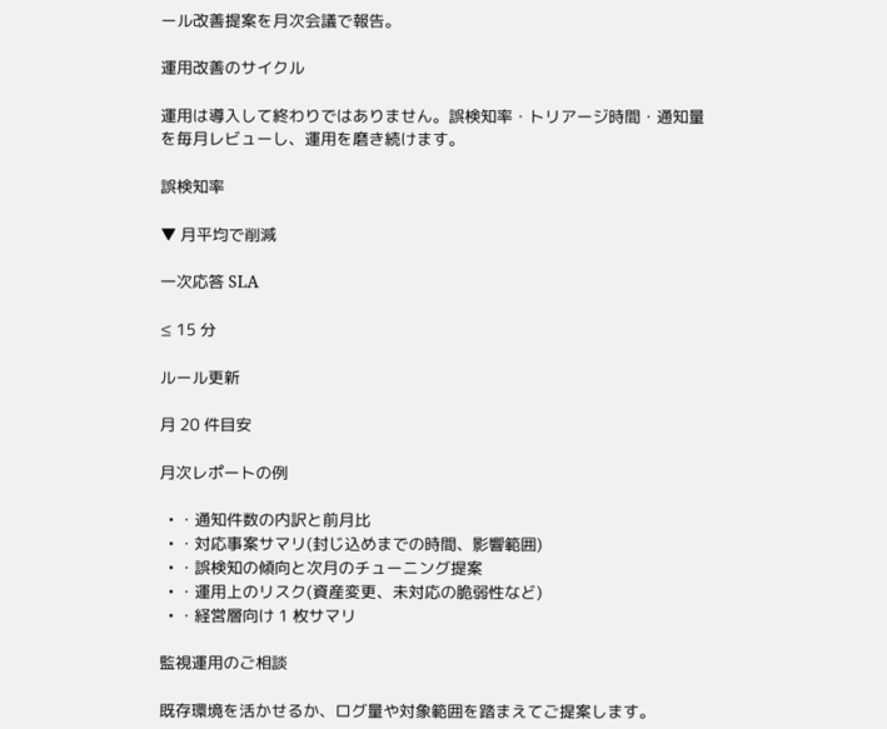ール改善提案を月次会議で報告。

運用改善のサイクル

運用は導入して終わりではありません。誤検知率・トリアージ時間・通知量を毎月レビューし、運用を磨き続けます。

誤検知率

▼ 月平均で削減

一次応答 SLA

≤ 15 分

ルール更新

月 20 件目安

月次レポートの例

  • ・通知件数の内訳と前月比
  • ・対応事案サマリ(封じ込めまでの時間、影響範囲)
  • ・誤検知の傾向と次月のチューニング提案
  • ・運用上のリスク(資産変更、未対応の脆弱性など)
  • ・経営層向け 1 枚サマリ

監視運用のご相談

既存環境を活かせるか、ログ量や対象範囲を踏まえてご提案します。